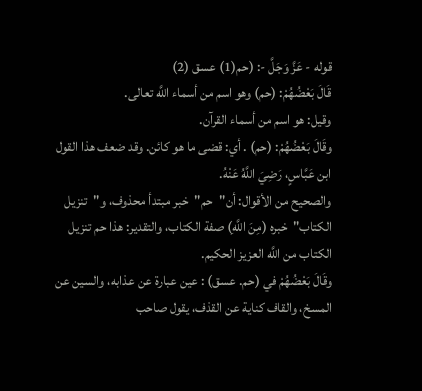قوله - عَزَّ وَجَلَّ -: (حم(1) عسق (2)
قَالَ بَعْضُهُمْ: (حم) وهو اسم من أسماء اللَّه تعالى.
وقيل: هو اسم من أسماء القرآن.
وقَالَ بَعْضُهُمْ: (حم) . أي: قضى ما هو كائن. وقد ضعف هذا القول ابن عَبَّاسٍ، رَضِيَ اللَّهُ عَنْهُ.
والصحيح من الأقوال: أن"حم"خبر مبتدأ محذوف، و"تنزيل الكتاب"خبره (مِنَ اللَّهِ) صفة الكتاب، والتقدير: هذا حم تنزيل الكتاب من اللَّه العزيز الحكيم.
وقَالَ بَعْضُهُمْ في (حم. عسق) : عين عبارة عن عذابه، والسين عن المسخ، والقاف كناية عن القذف، يقول صاحب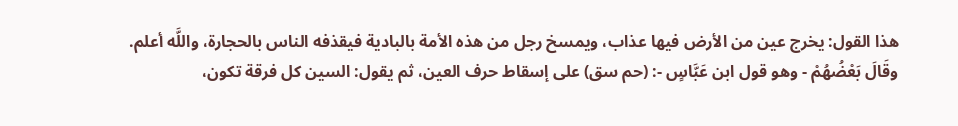هذا القول: يخرج عين من الأرض فيها عذاب، ويمسخ رجل من هذه الأمة بالبادية فيقذفه الناس بالحجارة، واللَّه أعلم.
وقَالَ بَعْضُهُمْ - وهو قول ابن عَبَّاسٍ -: (حم سق) على إسقاط حرف العين، ثم يقول: السين كل فرقة تكون،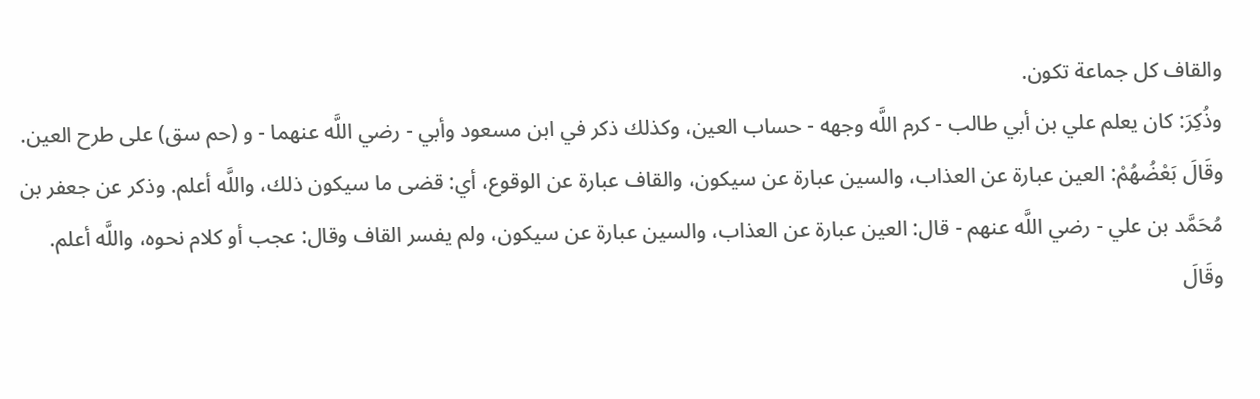والقاف كل جماعة تكون.
وذُكِرَ: كان يعلم علي بن أبي طالب - كرم اللَّه وجهه - حساب العين، وكذلك ذكر في ابن مسعود وأبي - رضي اللَّه عنهما - و (حم سق) على طرح العين.
وقَالَ بَعْضُهُمْ: العين عبارة عن العذاب، والسين عبارة عن سيكون، والقاف عبارة عن الوقوع، أي: قضى ما سيكون ذلك، واللَّه أعلم. وذكر عن جعفر بن مُحَمَّد بن علي - رضي اللَّه عنهم - قال: العين عبارة عن العذاب، والسين عبارة عن سيكون، ولم يفسر القاف وقال: عجب أو كلام نحوه، واللَّه أعلم.
وقَالَ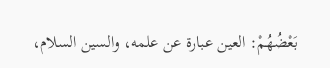بَعْضُهُمْ: العين عبارة عن علمه، والسين السلام،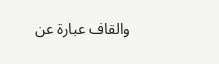والقاف عبارة عن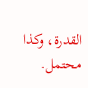القدرة، وكذا محتمل.